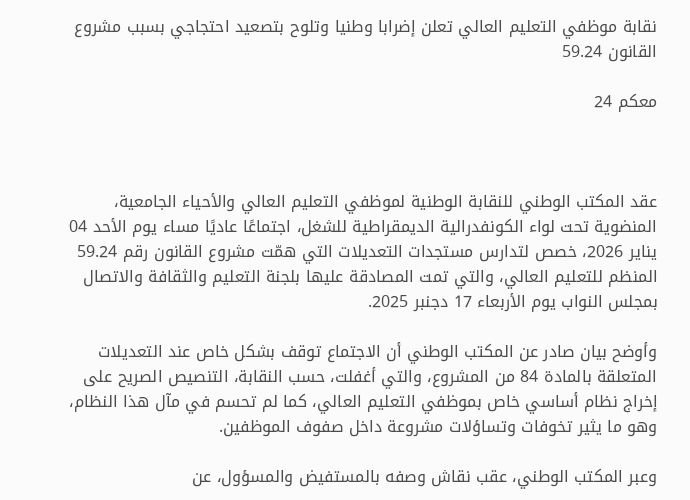نقابة موظفي التعليم العالي تعلن إضرابا وطنيا وتلوح بتصعيد احتجاجي بسبب مشروع القانون 59.24

معكم 24



عقد المكتب الوطني للنقابة الوطنية لموظفي التعليم العالي والأحياء الجامعية، المنضوية تحت لواء الكونفدرالية الديمقراطية للشغل، اجتماعًا عاديًا مساء يوم الأحد 04 يناير 2026، خصص لتدارس مستجدات التعديلات التي همّت مشروع القانون رقم 59.24 المنظم للتعليم العالي، والتي تمت المصادقة عليها بلجنة التعليم والثقافة والاتصال بمجلس النواب يوم الأربعاء 17 دجنبر 2025.

وأوضح بيان صادر عن المكتب الوطني أن الاجتماع توقف بشكل خاص عند التعديلات المتعلقة بالمادة 84 من المشروع، والتي أغفلت، حسب النقابة، التنصيص الصريح على إخراج نظام أساسي خاص بموظفي التعليم العالي، كما لم تحسم في مآل هذا النظام، وهو ما يثير تخوفات وتساؤلات مشروعة داخل صفوف الموظفين.

وعبر المكتب الوطني، عقب نقاش وصفه بالمستفيض والمسؤول، عن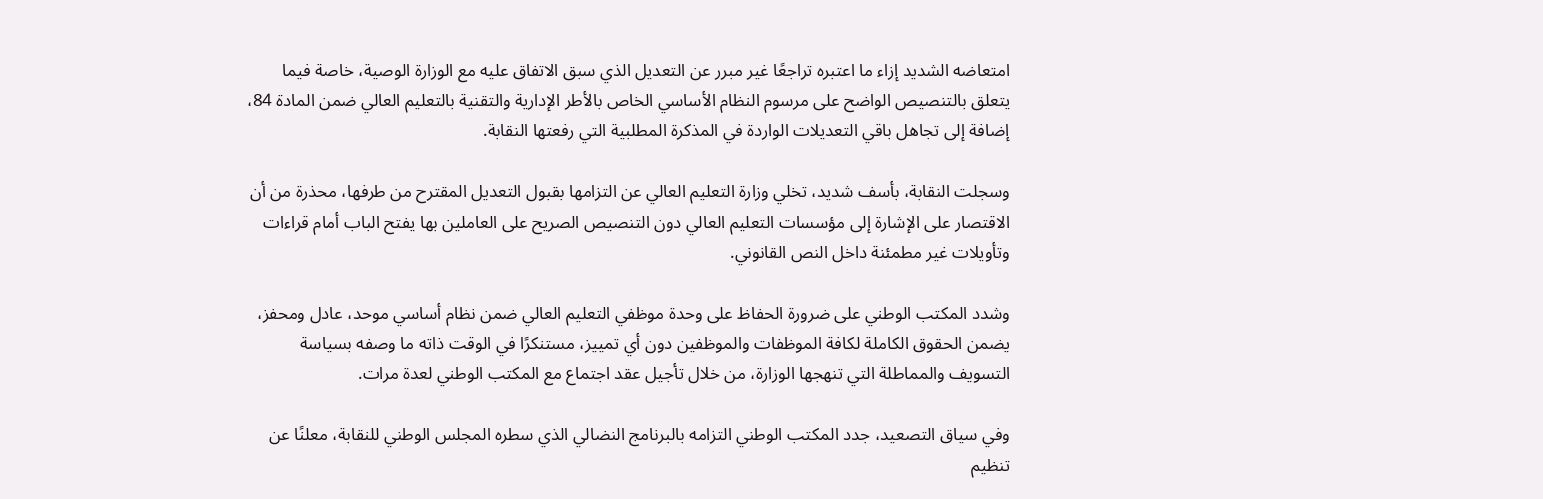امتعاضه الشديد إزاء ما اعتبره تراجعًا غير مبرر عن التعديل الذي سبق الاتفاق عليه مع الوزارة الوصية، خاصة فيما يتعلق بالتنصيص الواضح على مرسوم النظام الأساسي الخاص بالأطر الإدارية والتقنية بالتعليم العالي ضمن المادة 84، إضافة إلى تجاهل باقي التعديلات الواردة في المذكرة المطلبية التي رفعتها النقابة.

وسجلت النقابة، بأسف شديد، تخلي وزارة التعليم العالي عن التزامها بقبول التعديل المقترح من طرفها، محذرة من أن الاقتصار على الإشارة إلى مؤسسات التعليم العالي دون التنصيص الصريح على العاملين بها يفتح الباب أمام قراءات وتأويلات غير مطمئنة داخل النص القانوني.

وشدد المكتب الوطني على ضرورة الحفاظ على وحدة موظفي التعليم العالي ضمن نظام أساسي موحد، عادل ومحفز، يضمن الحقوق الكاملة لكافة الموظفات والموظفين دون أي تمييز، مستنكرًا في الوقت ذاته ما وصفه بسياسة التسويف والمماطلة التي تنهجها الوزارة، من خلال تأجيل عقد اجتماع مع المكتب الوطني لعدة مرات.

وفي سياق التصعيد، جدد المكتب الوطني التزامه بالبرنامج النضالي الذي سطره المجلس الوطني للنقابة، معلنًا عن تنظيم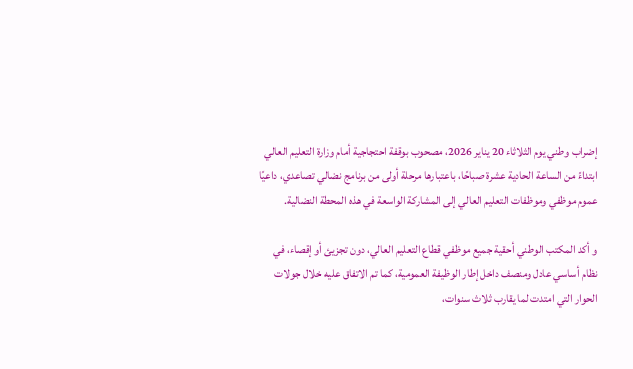إضراب وطني يوم الثلاثاء 20 يناير 2026، مصحوب بوقفة احتجاجية أمام وزارة التعليم العالي ابتداءً من الساعة الحادية عشرة صباحًا، باعتبارها مرحلة أولى من برنامج نضالي تصاعدي، داعيًا عموم موظفي وموظفات التعليم العالي إلى المشاركة الواسعة في هذه المحطة النضالية.

و أكد المكتب الوطني أحقية جميع موظفي قطاع التعليم العالي، دون تجزيئ أو إقصاء، في نظام أساسي عادل ومنصف داخل إطار الوظيفة العمومية، كما تم الاتفاق عليه خلال جولات الحوار التي امتدت لما يقارب ثلاث سنوات،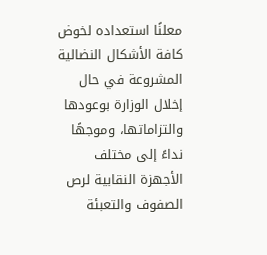معلنًا استعداده لخوض كافة الأشكال النضالية المشروعة في حال إخلال الوزارة بوعودها والتزاماتها، وموجهًا نداءً إلى مختلف الأجهزة النقابية لرص الصفوف والتعبئة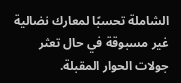الشاملة تحسبًا لمعارك نضالية غير مسبوقة في حال تعثر جولات الحوار المقبلة.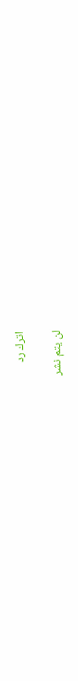اترك رد

لن يتم نشر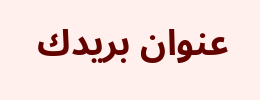عنوان بريدك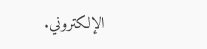الإلكتروني.